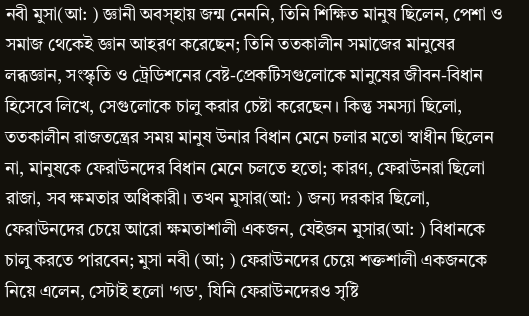নবী মুসা(আ: ) জ্ঞানী অবস্হায় জন্ম নেননি, তিনি শিক্ষিত মানুষ ছিলেন, পেশা ও সমাজ থেকেই জ্ঞান আহরণ করেছেন; তিনি ততকালীন সমাজের মানুষের লব্ধজ্ঞান, সংস্কৃতি ও ট্রেডিশনের বেষ্ট-প্রেকটিসগুলোকে মানুষের জীবন-বিধান হিসেবে লিখে, সেগুলোকে চালু করার চেষ্টা করেছেন। কিন্তু সমস্যা ছিলো, ততকালীন রাজতন্ত্রের সময় মানুষ উনার বিধান মেনে চলার মতো স্বাধীন ছিলেন না, মানুষকে ফেরাউনদের বিধান মেনে চলতে হতো; কারণ, ফেরাউনরা ছিলো রাজা, সব ক্ষমতার অধিকারী। তখন মুসার(আ: ) জন্য দরকার ছিলো, ফেরাউনদের চেয়ে আরো ক্ষমতাশালী একজন, যেইজন মুসার(আ: ) বিধানকে চালু করতে পারবেন; মুসা নবী (আ; ) ফেরাউনদের চেয়ে শক্তশালী একজনকে নিয়ে এলেন, সেটাই হলো 'গড', যিনি ফেরাউনদেরও সৃষ্টি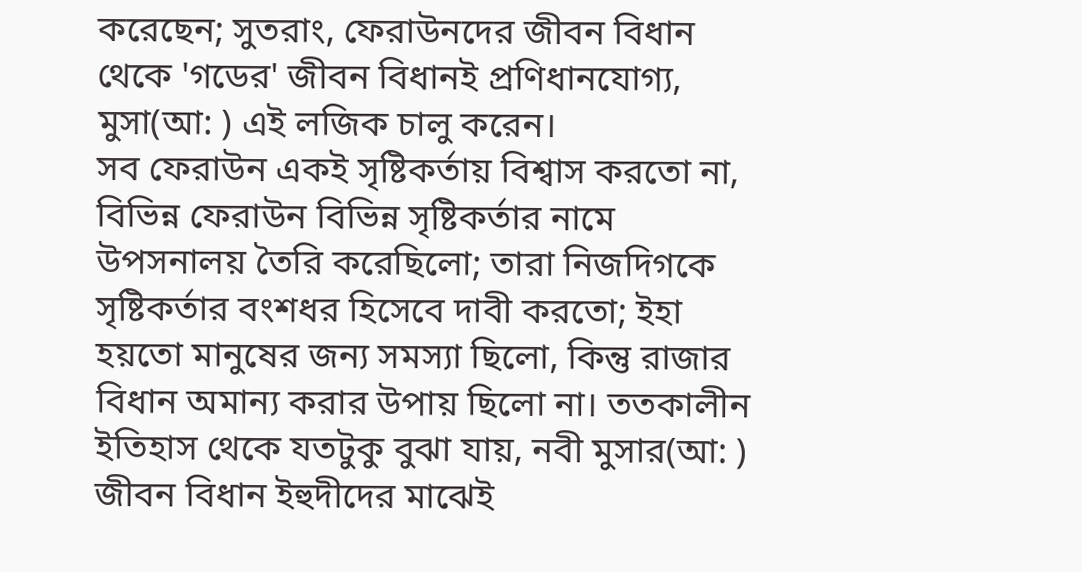করেছেন; সুতরাং, ফেরাউনদের জীবন বিধান থেকে 'গডের' জীবন বিধানই প্রণিধানযোগ্য, মুসা(আ: ) এই লজিক চালু করেন।
সব ফেরাউন একই সৃষ্টিকর্তায় বিশ্বাস করতো না, বিভিন্ন ফেরাউন বিভিন্ন সৃষ্টিকর্তার নামে উপসনালয় তৈরি করেছিলো; তারা নিজদিগকে সৃষ্টিকর্তার বংশধর হিসেবে দাবী করতো; ইহা হয়তো মানুষের জন্য সমস্যা ছিলো, কিন্তু রাজার বিধান অমান্য করার উপায় ছিলো না। ততকালীন ইতিহাস থেকে যতটুকু বুঝা যায়, নবী মুসার(আ: ) জীবন বিধান ইহুদীদের মাঝেই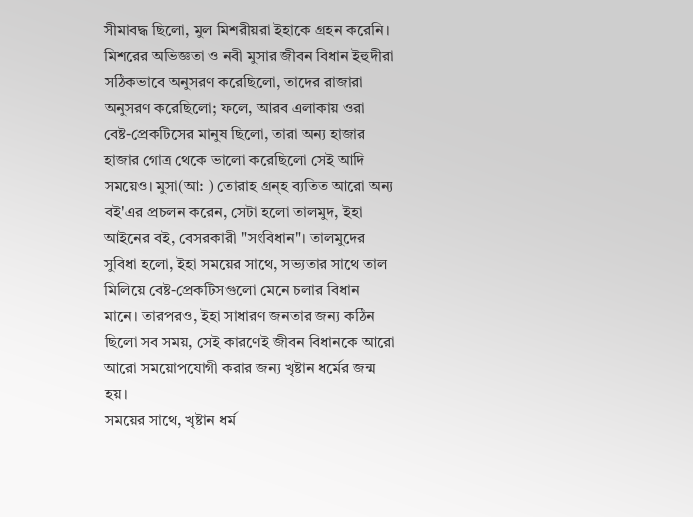সীমাবদ্ধ ছিলো, মুল মিশরীয়রা ইহাকে গ্রহন করেনি।
মিশরের অভিজ্ঞতা ও নবী মুসার জীবন বিধান ইহুদীরা সঠিকভাবে অনুসরণ করেছিলো, তাদের রাজারা অনুসরণ করেছিলো; ফলে, আরব এলাকায় ওরা বেষ্ট-প্রেকটিসের মানুষ ছিলো, তারা অন্য হাজার হাজার গোত্র থেকে ভালো করেছিলো সেই আদি সময়েও। মুসা(আ: ) তোরাহ গ্রন্হ ব্যতিত আরো অন্য বই'এর প্রচলন করেন, সেটা হলো তালমুদ, ইহা আইনের বই, বেসরকারী "সংবিধান"। তালমুদের সুবিধা হলো, ইহা সময়ের সাথে, সভ্যতার সাথে তাল মিলিয়ে বেষ্ট-প্রেকটিসগুলো মেনে চলার বিধান মানে। তারপরও, ইহা সাধারণ জনতার জন্য কঠিন ছিলো সব সময়, সেই কারণেই জীবন বিধানকে আরো আরো সময়োপযোগী করার জন্য খৃষ্টান ধর্মের জন্ম হয়।
সময়ের সাথে, খৃষ্টান ধর্ম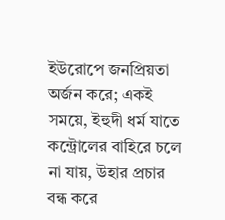ইউরোপে জনপ্রিয়তা অর্জন করে; একই সময়ে, ইহুদী ধর্ম যাতে কন্ট্রোলের বাহিরে চলে না যায়, উহার প্রচার বন্ধ করে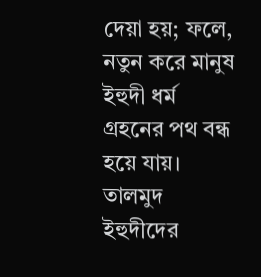দেয়া হয়; ফলে, নতুন করে মানুষ ইহুদী ধর্ম গ্রহনের পথ বন্ধ হয়ে যায়।
তালমুদ ইহুদীদের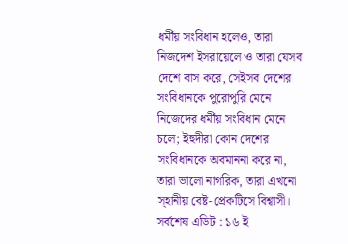ধর্মীয় সংবিধান হলেও, তারা নিজদেশ ইসরায়েলে ও তারা যেসব দেশে বাস করে, সেইসব দেশের সংবিধানকে পুরোপুরি মেনে নিজেদের ধর্মীয় সংবিধান মেনে চলে; ইহুদীরা কোন দেশের সংবিধানকে অবমাননা করে না, তারা ভালো নাগরিক, তারা এখনো স্হানীয় বেষ্ট-প্রেকটিসে বিশ্বাসী।
সর্বশেষ এডিট : ১৬ ই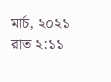মার্চ, ২০২১ রাত ২:১১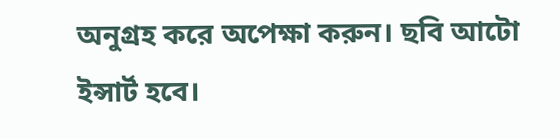অনুগ্রহ করে অপেক্ষা করুন। ছবি আটো ইন্সার্ট হবে।